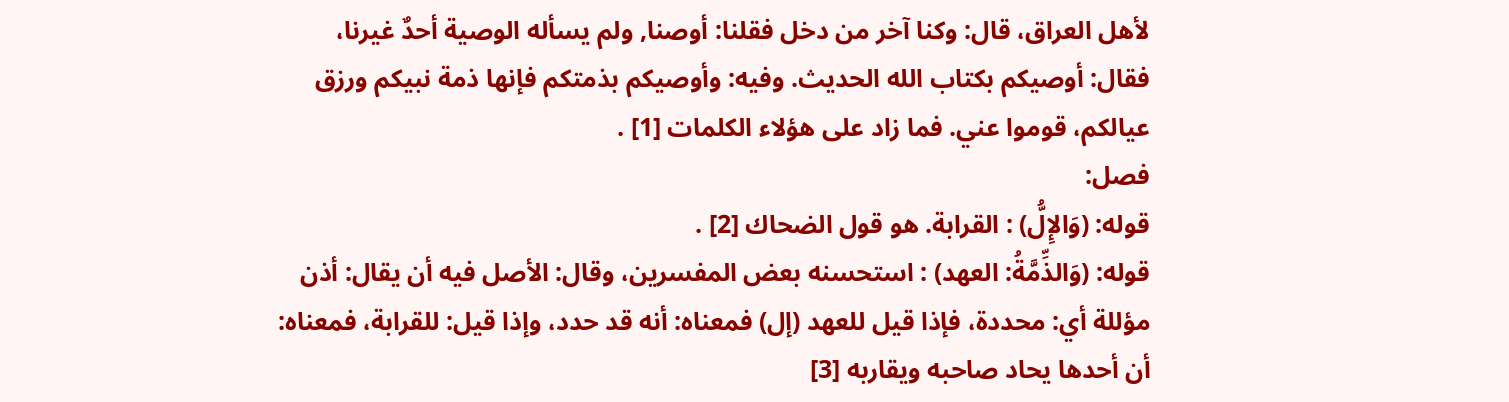لأهل العراق، قال: وكنا آخر من دخل فقلنا: أوصنا, ولم يسأله الوصية أحدٌ غيرنا، فقال: أوصيكم بكتاب الله الحديث. وفيه: وأوصيكم بذمتكم فإنها ذمة نبيكم ورزق عيالكم، قوموا عني. فما زاد على هؤلاء الكلمات [1] .
فصل:
قوله: (وَالإِلُّ) : القرابة. هو قول الضحاك [2] .
قوله: (وَالذِّمَّةُ: العهد) : استحسنه بعض المفسرين، وقال: الأصل فيه أن يقال: أذن مؤللة أي: محددة، فإذا قيل للعهد (إل) فمعناه: أنه قد حدد، وإذا قيل: للقرابة، فمعناه: أن أحدها يحاد صاحبه ويقاربه [3]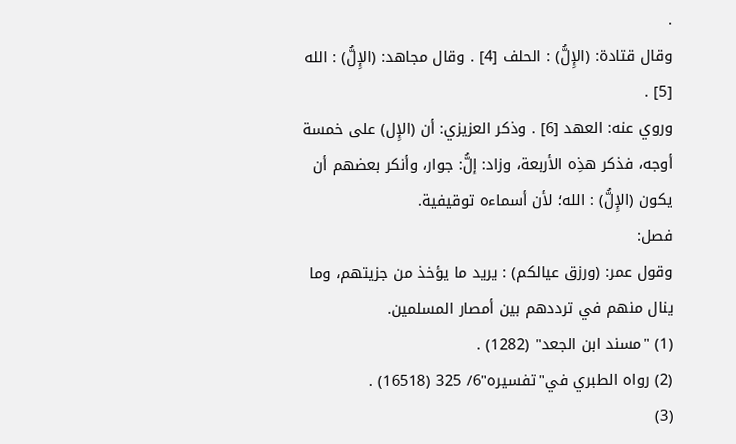.
وقال قتادة: (الإِلُّ) : الحلف [4] . وقال مجاهد: (الإِلُّ) : الله [5] .
وروي عنه: العهد [6] . وذكر العزيزي: أن (الإِل) على خمسة أوجه، فذكر هذِه الأربعة، وزاد: إلُّ: جوار، وأنكر بعضهم أن يكون (الإِلُّ) : الله؛ لأن أسماءه توقيفية.
فصل:
وقول عمر: (ورزق عيالكم) : يريد ما يؤخذ من جزيتهم، وما ينال منهم في ترددهم بين أمصار المسلمين.
(1) "مسند ابن الجعد" (1282) .
(2) رواه الطبري في"تفسيره"6/ 325 (16518) .
(3)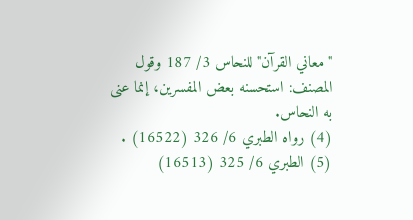"معاني القرآن"للنحاس 3/ 187 وقول المصنف: استحسنه بعض المفسرين، إنما عنى به النحاس.
(4) رواه الطبري 6/ 326 (16522) .
(5) الطبري 6/ 325 (16513)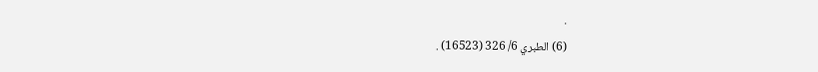.
(6) الطبري 6/ 326 (16523) .